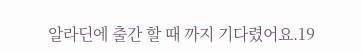알라딘에 출간 할 때 까지 기다렸어요.19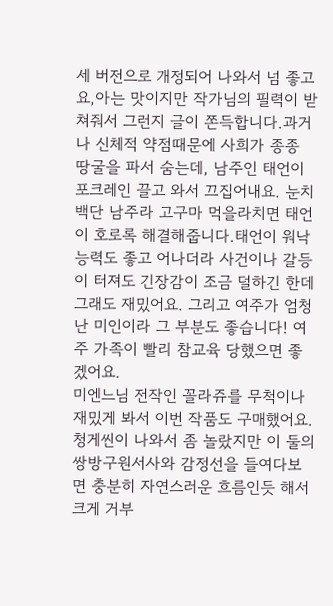세 버전으로 개정되어 나와서 넘 좋고요,아는 맛이지만 작가님의 필력이 받쳐줘서 그런지 글이 쫀득합니다.과거나 신체적 약점때문에 사희가 종종 땅굴을 파서 숨는데, 남주인 태언이 포크레인 끌고 와서 끄집어내요. 눈치 백단 남주라 고구마 먹을라치면 태언이 호로록 해결해줍니다.태언이 워낙 능력도 좋고 어나더라 사건이나 갈등이 터져도 긴장감이 조금 덜하긴 한데 그래도 재밌어요. 그리고 여주가 엄청난 미인이라 그 부분도 좋습니다! 여주 가족이 빨리 참교육 당했으면 좋겠어요.
미엔느님 전작인 꼴라쥬를 무척이나 재밌게 봐서 이번 작품도 구매했어요. 청게씬이 나와서 좀 놀랐지만 이 둘의 쌍방구원서사와 감정선을 들여다보면 충분히 자연스러운 흐름인듯 해서 크게 거부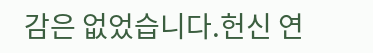감은 없었습니다.헌신 연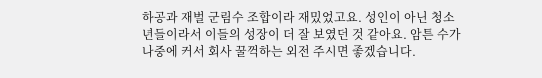하공과 재벌 군림수 조합이라 재밌었고요. 성인이 아닌 청소년들이라서 이들의 성장이 더 잘 보였던 것 같아요. 암튼 수가 나중에 커서 회사 꿀꺽하는 외전 주시면 좋겠습니다.